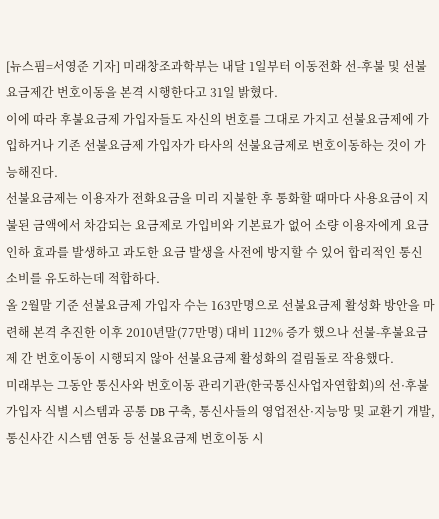[뉴스핌=서영준 기자] 미래창조과학부는 내달 1일부터 이동전화 선-후불 및 선불요금제간 번호이동을 본격 시행한다고 31일 밝혔다.
이에 따라 후불요금제 가입자들도 자신의 번호를 그대로 가지고 선불요금제에 가입하거나 기존 선불요금제 가입자가 타사의 선불요금제로 번호이동하는 것이 가능해진다.
선불요금제는 이용자가 전화요금을 미리 지불한 후 통화할 때마다 사용요금이 지불된 금액에서 차감되는 요금제로 가입비와 기본료가 없어 소량 이용자에게 요금인하 효과를 발생하고 과도한 요금 발생을 사전에 방지할 수 있어 합리적인 통신 소비를 유도하는데 적합하다.
올 2월말 기준 선불요금제 가입자 수는 163만명으로 선불요금제 활성화 방안을 마련해 본격 추진한 이후 2010년말(77만명) 대비 112% 증가 했으나 선불-후불요금제 간 번호이동이 시행되지 않아 선불요금제 활성화의 걸림돌로 작용했다.
미래부는 그동안 통신사와 번호이동 관리기관(한국통신사업자연합회)의 선·후불가입자 식별 시스템과 공통 DB 구축, 통신사들의 영업전산·지능망 및 교환기 개발, 통신사간 시스템 연동 등 선불요금제 번호이동 시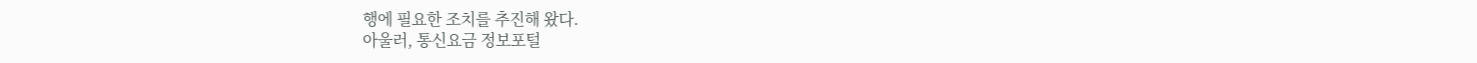행에 필요한 조치를 추진해 왔다.
아울러, 통신요금 정보포털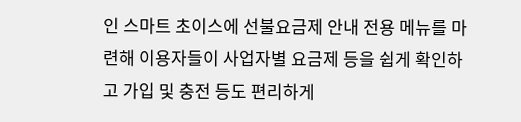인 스마트 초이스에 선불요금제 안내 전용 메뉴를 마련해 이용자들이 사업자별 요금제 등을 쉽게 확인하고 가입 및 충전 등도 편리하게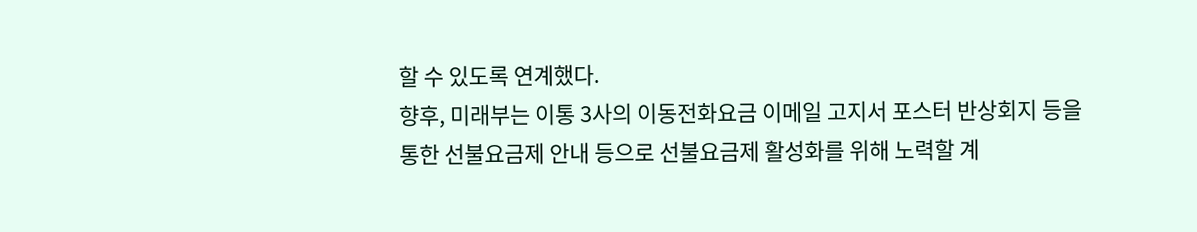할 수 있도록 연계했다.
향후, 미래부는 이통 3사의 이동전화요금 이메일 고지서 포스터 반상회지 등을 통한 선불요금제 안내 등으로 선불요금제 활성화를 위해 노력할 계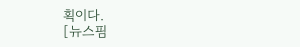획이다.
[뉴스핌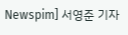Newspim] 서영준 기자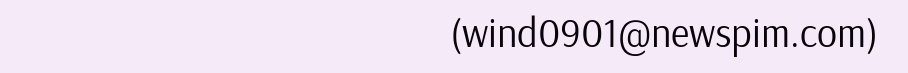(wind0901@newspim.com)